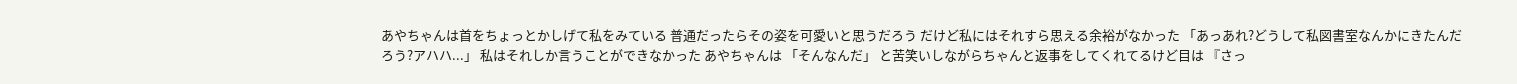あやちゃんは首をちょっとかしげて私をみている 普通だったらその姿を可愛いと思うだろう だけど私にはそれすら思える余裕がなかった 「あっあれ?どうして私図書室なんかにきたんだろう?アハハ...」 私はそれしか言うことができなかった あやちゃんは 「そんなんだ」 と苦笑いしながらちゃんと返事をしてくれてるけど目は 『さっ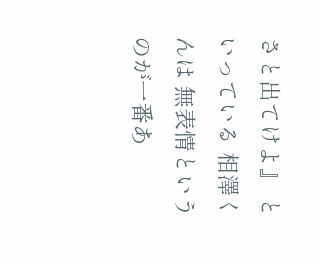さと出てけよ』 といっている 相澤くんは 無表情というのが一番あ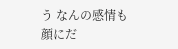う なんの感情も顔にだ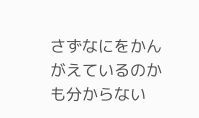さずなにをかんがえているのかも分からない